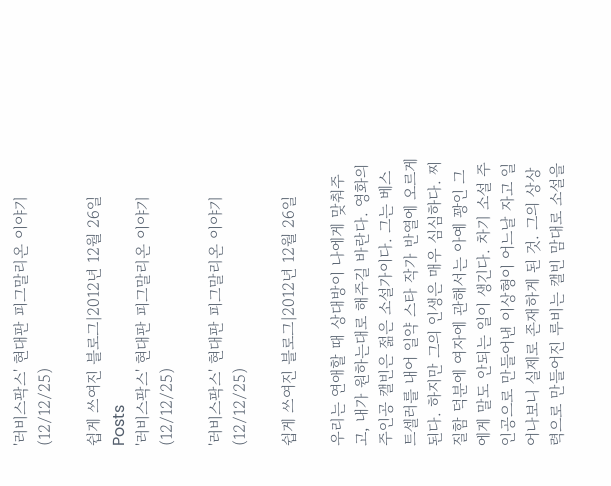'러비스팍스' 현대판 피그말리온 이야기 (12/12/25)

쉽게 쓰여진 블로그|2012년 12월 26일
Posts
'러비스팍스' 현대판 피그말리온 이야기 (12/12/25)

'러비스팍스' 현대판 피그말리온 이야기 (12/12/25)

쉽게 쓰여진 블로그|2012년 12월 26일

우리는 연애할 때 상대방이 나에게 맞춰주고, 내가 원하는대로 해주길 바란다. 영화의 주인공 캘빈은 젊은 소설가이다. 그는 베스트셀러를 내어 일약 스타 작가 반열에 오르게 된다. 하지만 그의 인생은 매우 심심하다. 찌질함 덕분에 여자에 관해서는 아예 꽝인 그에게 말도 안되는 일이 생긴다. 차기 소설 주인공으로 만들어낸 이상형이 어느날 자고 일어나보니 실제로 존재하게 된 것. 그의 상상력으로 만들어진 루비는 캘빈 맘대로 소설을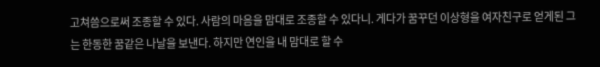고쳐씀으로써 조종할 수 있다. 사람의 마음을 맘대로 조종할 수 있다니. 게다가 꿈꾸던 이상형을 여자친구로 얻게된 그는 한동한 꿈같은 나날을 보낸다. 하지만 연인을 내 맘대로 할 수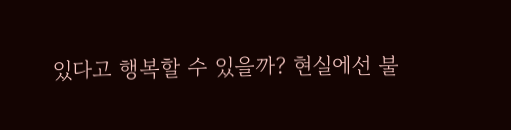있다고 행복할 수 있을까? 현실에선 불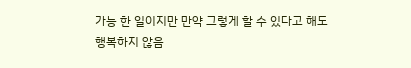가능 한 일이지만 만약 그렇게 할 수 있다고 해도 행복하지 않음